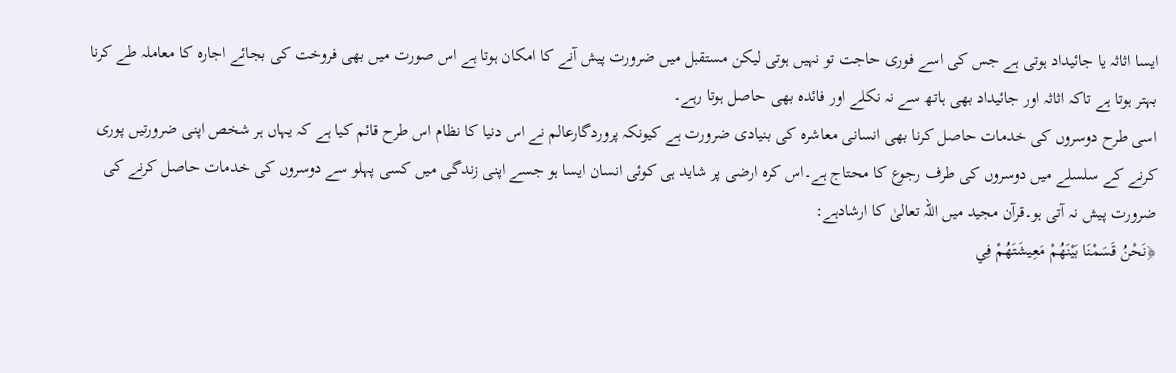ایسا اثاثہ یا جائیداد ہوتی ہے جس کی اسے فوری حاجت تو نہیں ہوتی لیکن مستقبل میں ضرورت پیش آنے کا امکان ہوتا ہے اس صورت میں بھی فروخت کی بجائے اجارہ کا معاملہ طے کرنا بہتر ہوتا ہے تاکہ اثاثہ اور جائیداد بھی ہاتھ سے نہ نکلے اور فائدہ بھی حاصل ہوتا رہے۔
اسی طرح دوسروں کی خدمات حاصل کرنا بھی انسانی معاشرہ کی بنیادی ضرورت ہے کیونکہ پروردگارعالم نے اس دنیا کا نظام اس طرح قائم کیا ہے کہ یہاں ہر شخص اپنی ضرورتیں پوری کرنے کے سلسلے میں دوسروں کی طرف رجوع کا محتاج ہے۔اس کرہ ارضی پر شاید ہی کوئی انسان ایسا ہو جسے اپنی زندگی میں کسی پہلو سے دوسروں کی خدمات حاصل کرنے کی ضرورت پیش نہ آتی ہو۔قرآن مجید میں اللہ تعالیٰ کا ارشادہے:
﴿نَحْنُ قَسَمْنَا بَيْنَهُمْ مَعِيشَتَهُمْ فِي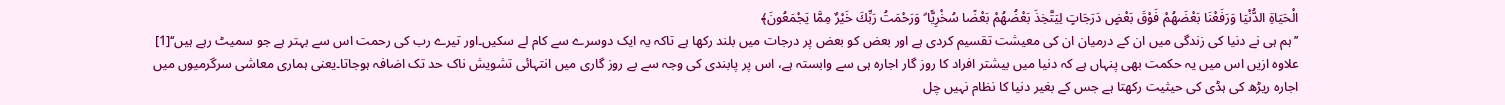الْحَيَاةِ الدُّنْيَا وَرَفَعْنَا بَعْضَهُمْ فَوْقَ بَعْضٍ دَرَجَاتٍ لِيَتَّخِذَ بَعْضُهُمْ بَعْضًا سُخْرِيًّا ۗ وَرَحْمَتُ رَبِّكَ خَيْرٌ مِمَّا يَجْمَعُونَ﴾
’’ہم ہی نے دنیا کی زندگی میں ان کے درمیان ان کی معیشت تقسیم کردی ہے اور بعض کو بعض پر درجات میں بلند رکھا ہے تاکہ یہ ایک دوسرے سے کام لے سکیں۔اور تیرے رب کی رحمت اس سے بہتر ہے جو سمیٹ رہے ہیں‘‘[1]
علاوہ ازیں اس میں یہ حکمت بھی پنہاں ہے کہ دنیا میں بیشتر افراد کا روز گار اجارہ ہی سے وابستہ ہے، اس پر پابندی کی وجہ سے بے روز گاری میں انتہائی تشویش ناک حد تک اضافہ ہوجاتا۔یعنی ہماری معاشی سرگرمیوں میں اجارہ ریڑھ کی ہڈی کی حیثیت رکھتا ہے جس کے بغیر دنیا کا نظام نہیں چل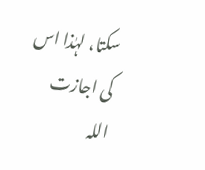سکتا، لہٰذا اس کی اجازت اللہ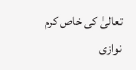تعالیٰ کی خاص کرم نوازی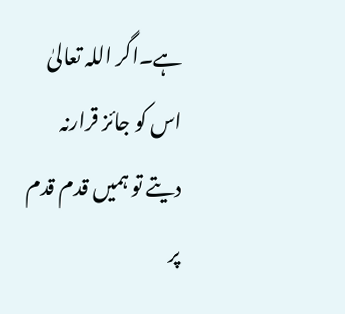ہے۔اگر اللہ تعالیٰ اس کو جائز قرارنہ دیتے تو ہمیں قدم قدم پر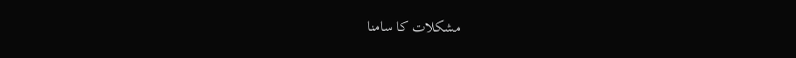مشکلات کا سامنا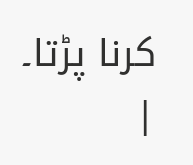کرنا پڑتا۔
|